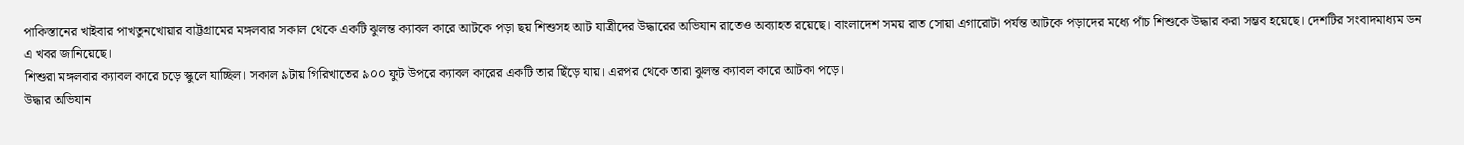পাকিস্তানের খাইবার পাখতুনখোয়ার বাট্টগ্রামের মঙ্গলবার সকাল থেকে একটি ঝুলন্ত ক্যাবল কারে আটকে পড়া ছয় শিশুসহ আট যাত্রীদের উদ্ধারের অভিযান রাতেও অব্যাহত রয়েছে। বাংলাদেশ সময় রাত সোয়া এগারোটা পর্যন্ত আটকে পড়াদের মধ্যে পাঁচ শিশুকে উদ্ধার করা সম্ভব হয়েছে। দেশটির সংবাদমাধ্যম ডন এ খবর জানিয়েছে।
শিশুরা মঙ্গলবার ক্যাবল কারে চড়ে স্কুলে যাচ্ছিল। সকাল ৯টায় গিরিখাতের ৯০০ ফুট উপরে ক্যাবল কারের একটি তার ছিঁড়ে যায়। এরপর থেকে তারা ঝুলন্ত ক্যাবল কারে আটকা পড়ে।
উদ্ধার অভিযান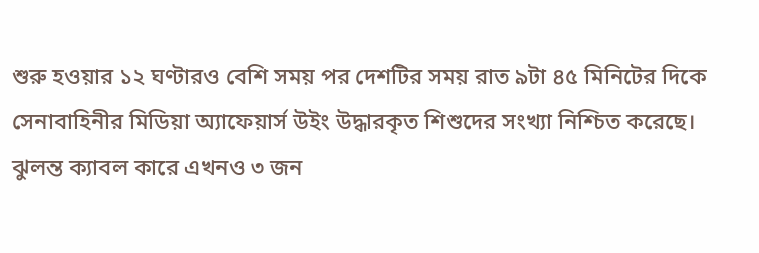শুরু হওয়ার ১২ ঘণ্টারও বেশি সময় পর দেশটির সময় রাত ৯টা ৪৫ মিনিটের দিকে সেনাবাহিনীর মিডিয়া অ্যাফেয়ার্স উইং উদ্ধারকৃত শিশুদের সংখ্যা নিশ্চিত করেছে।
ঝুলন্ত ক্যাবল কারে এখনও ৩ জন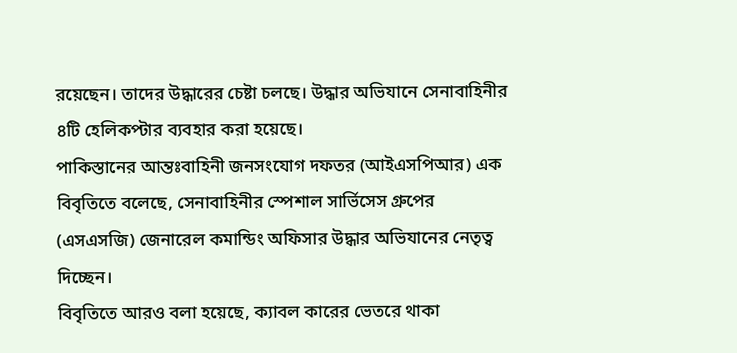রয়েছেন। তাদের উদ্ধারের চেষ্টা চলছে। উদ্ধার অভিযানে সেনাবাহিনীর ৪টি হেলিকপ্টার ব্যবহার করা হয়েছে।
পাকিস্তানের আন্তঃবাহিনী জনসংযোগ দফতর (আইএসপিআর) এক বিবৃতিতে বলেছে, সেনাবাহিনীর স্পেশাল সার্ভিসেস গ্রুপের (এসএসজি) জেনারেল কমান্ডিং অফিসার উদ্ধার অভিযানের নেতৃত্ব দিচ্ছেন।
বিবৃতিতে আরও বলা হয়েছে, ক্যাবল কারের ভেতরে থাকা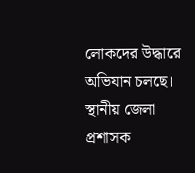লোকদের উদ্ধারে অভিযান চলছে।
স্থানীয় জেলা প্রশাসক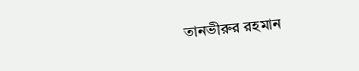তানভীরুর রহমান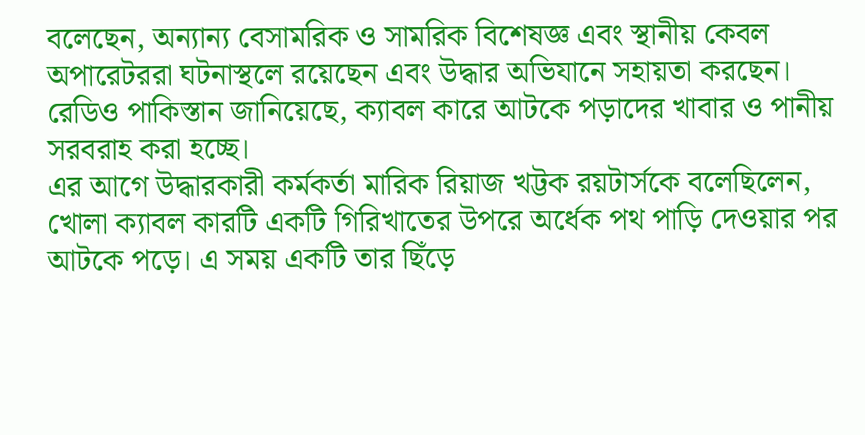বলেছেন, অন্যান্য বেসামরিক ও সামরিক বিশেষজ্ঞ এবং স্থানীয় কেবল অপারেটররা ঘটনাস্থলে রয়েছেন এবং উদ্ধার অভিযানে সহায়তা করছেন।
রেডিও পাকিস্তান জানিয়েছে, ক্যাবল কারে আটকে পড়াদের খাবার ও পানীয় সরবরাহ করা হচ্ছে।
এর আগে উদ্ধারকারী কর্মকর্তা মারিক রিয়াজ খট্টক রয়টার্সকে বলেছিলেন, খোলা ক্যাবল কারটি একটি গিরিখাতের উপরে অর্ধেক পথ পাড়ি দেওয়ার পর আটকে পড়ে। এ সময় একটি তার ছিঁড়ে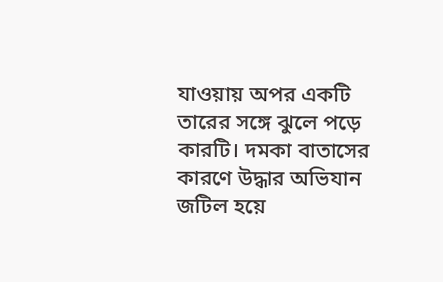যাওয়ায় অপর একটি তারের সঙ্গে ঝুলে পড়ে কারটি। দমকা বাতাসের কারণে উদ্ধার অভিযান জটিল হয়ে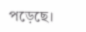পড়েছে।